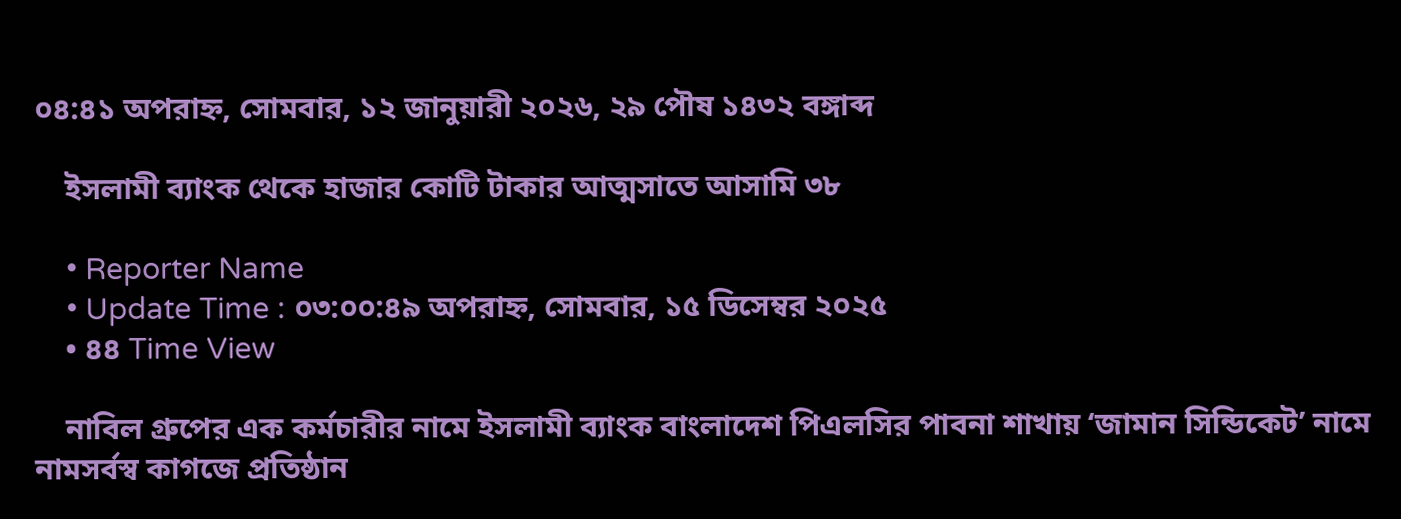০৪:৪১ অপরাহ্ন, সোমবার, ১২ জানুয়ারী ২০২৬, ২৯ পৌষ ১৪৩২ বঙ্গাব্দ

    ইসলামী ব্যাংক থেকে হাজার কোটি টাকার আত্মসাতে আসামি ৩৮

    • Reporter Name
    • Update Time : ০৩:০০:৪৯ অপরাহ্ন, সোমবার, ১৫ ডিসেম্বর ২০২৫
    • ৪৪ Time View

    নাবিল গ্রুপের এক কর্মচারীর নামে ইসলামী ব্যাংক বাংলাদেশ পিএলসির পাবনা শাখায় ‘জামান সিন্ডিকেট’ নামে নামসর্বস্ব কাগজে প্রতিষ্ঠান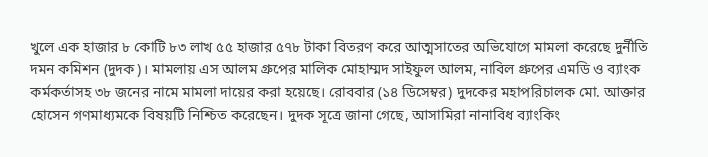খুলে এক হাজার ৮ কোটি ৮৩ লাখ ৫৫ হাজার ৫৭৮ টাকা বিতরণ করে আত্মসাতের অভিযোগে মামলা করেছে দুর্নীতি দমন কমিশন (দুদক)। মামলায় এস আলম গ্রুপের মালিক মোহাম্মদ সাইফুল আলম, নাবিল গ্রুপের এমডি ও ব্যাংক কর্মকর্তাসহ ৩৮ জনের নামে মামলা দায়ের করা হয়েছে। রোববার (১৪ ডিসেম্বর) দুদকের মহাপরিচালক মো. আক্তার হোসেন গণমাধ্যমকে বিষয়টি নিশ্চিত করেছেন। দুদক সূত্রে জানা গেছে, আসামিরা নানাবিধ ব্যাংকিং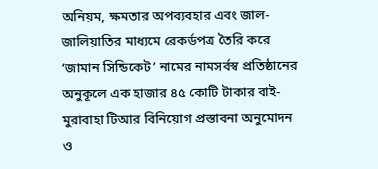অনিয়ম, ক্ষমতার অপব্যবহার এবং জাল-জালিয়াতির মাধ্যমে রেকর্ডপত্র তৈরি করে ‘জামান সিন্ডিকেট’ নামের নামসর্বস্ব প্রতিষ্ঠানের অনুকূলে এক হাজার ৪৫ কোটি টাকার বাই-মুরাবাহা টিআর বিনিয়োগ প্রস্তাবনা অনুমোদন ও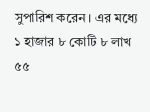সুপারিশ করেন। এর মধ্যে ১ হাজার ৮ কোটি ৮ লাখ ৫৫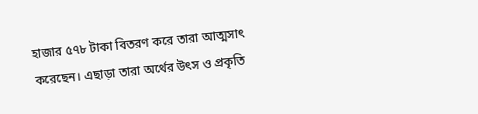হাজার ৫৭৮ টাকা বিতরণ করে তারা আত্মসাৎ করেছেন। এছাড়া তারা অর্থের উৎস ও প্রকৃতি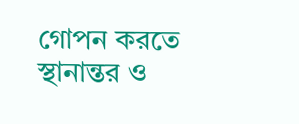গোপন করতে স্থানান্তর ও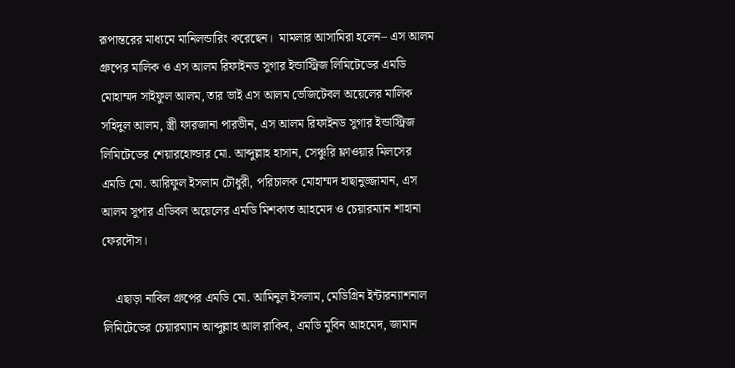রূপান্তরের মাধ্যমে মানিলন্ডারিং করেছেন।  মামলার আসামিরা হলেন– এস আলম গ্রুপের মালিক ও এস আলম রিফাইনড সুগার ইন্ডাস্ট্রিজ লিমিটেডের এমডি মোহাম্মদ সাইফুল আলম, তার ভাই এস আলম ভেজিটেবল অয়েলের মালিক সহিদুল আলম, স্ত্রী ফারজানা পারভীন, এস আলম রিফাইনড সুগার ইন্ডাস্ট্রিজ লিমিটেডের শেয়ারহোল্ডার মো. আব্দুল্লাহ হাসান, সেঞ্চুরি ফ্লাওয়ার মিলসের এমডি মো. আরিফুল ইসলাম চৌধুরী, পরিচালক মোহাম্মদ হাছানুজ্জামান, এস আলম সুপার এডিবল অয়েলের এমডি মিশকাত আহমেদ ও চেয়ারম্যান শাহানা ফেরদৌস।

    এছাড়া নাবিল গ্রুপের এমডি মো. আমিনুল ইসলাম, মেডিগ্রিন ইন্টারন্যাশনাল লিমিটেডের চেয়ারম্যান আব্দুল্লাহ আল রাকিব, এমডি মুবিন আহমেদ, জামান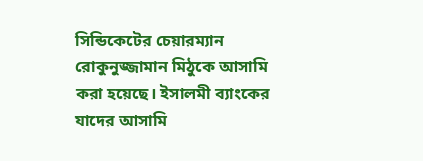সিন্ডিকেটের চেয়ারম্যান রোকুনুজ্জামান মিঠুকে আসামি করা হয়েছে। ইসালমী ব্যাংকের যাদের আসামি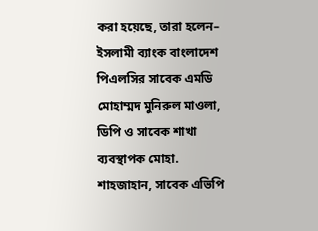করা হয়েছে, তারা হলেন– ইসলামী ব্যাংক বাংলাদেশ পিএলসির সাবেক এমডি মোহাম্মদ মুনিরুল মাওলা, ডিপি ও সাবেক শাখা ব্যবস্থাপক মোহা. শাহজাহান, সাবেক এভিপি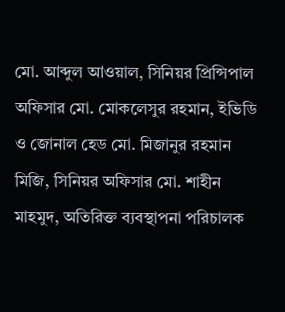মো. আব্দুল আওয়াল, সিনিয়র প্রিন্সিপাল অফিসার মো. মোকলেসুর রহমান, ইভিডি ও জোনাল হেড মো. মিজানুর রহমান মিজি, সিনিয়র অফিসার মো. শাহীন মাহমুদ, অতিরিক্ত ব্যবস্থাপনা পরিচালক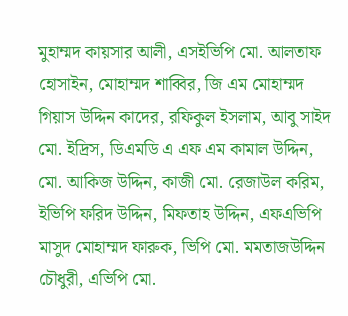মুহাম্মদ কায়সার আলী, এসইভিপি মো. আলতাফ হোসাইন, মোহাম্মদ শাব্বির, জি এম মোহাম্মদ গিয়াস উদ্দিন কাদের, রফিকুল ইসলাম, আবু সাইদ মো. ইদ্রিস, ডিএমডি এ এফ এম কামাল উদ্দিন, মো. আকিজ উদ্দিন, কাজী মো. রেজাউল করিম, ইভিপি ফরিদ উদ্দিন, মিফতাহ উদ্দিন, এফএভিপি মাসুদ মোহাম্মদ ফারুক, ভিপি মো. মমতাজউদ্দিন চৌধুরী, এভিপি মো.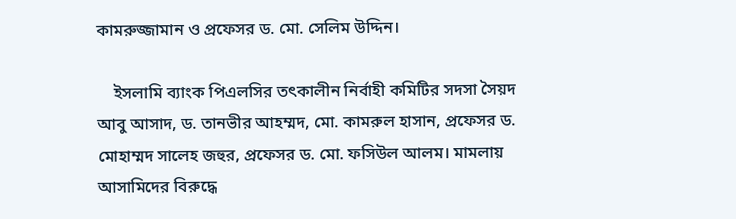কামরুজ্জামান ও প্রফেসর ড. মো. সেলিম উদ্দিন।

    ইসলামি ব্যাংক পিএলসির তৎকালীন নির্বাহী কমিটির সদসা সৈয়দ আবু আসাদ, ড. তানভীর আহম্মদ, মো. কামরুল হাসান, প্রফেসর ড. মোহাম্মদ সালেহ জহুর, প্রফেসর ড. মো. ফসিউল আলম। মামলায় আসামিদের বিরুদ্ধে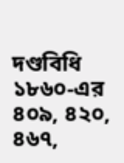দণ্ডবিধি ১৮৬০-এর ৪০৯, ৪২০, ৪৬৭,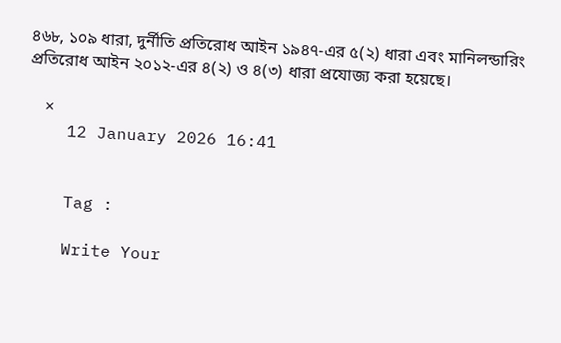৪৬৮, ১০৯ ধারা, দুর্নীতি প্রতিরোধ আইন ১৯৪৭-এর ৫(২) ধারা এবং মানিলন্ডারিং প্রতিরোধ আইন ২০১২-এর ৪(২) ও ৪(৩) ধারা প্রযোজ্য করা হয়েছে।

    ×
    12 January 2026 16:41


    Tag :

    Write Your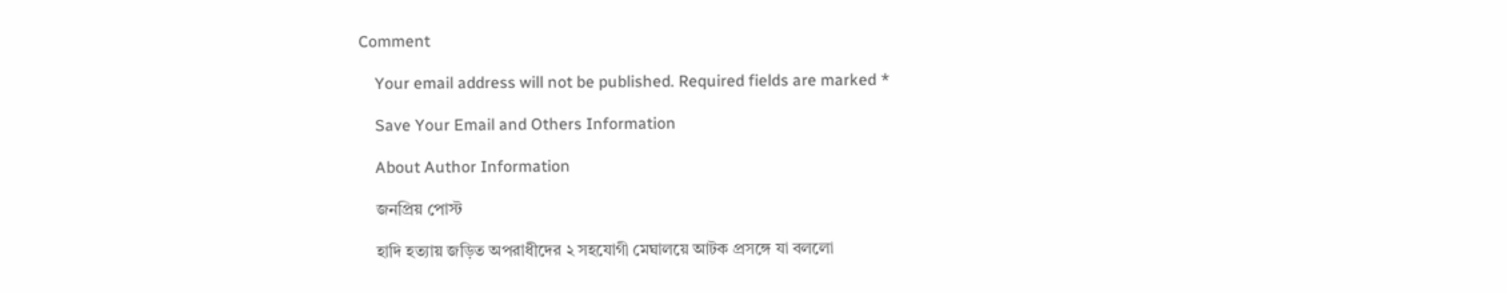Comment

    Your email address will not be published. Required fields are marked *

    Save Your Email and Others Information

    About Author Information

    জনপ্রিয় পোস্ট

    হাদি হত্যায় জড়িত অপরাধীদের ২ সহযোগী মেঘালয়ে আটক প্রসঙ্গে যা বললো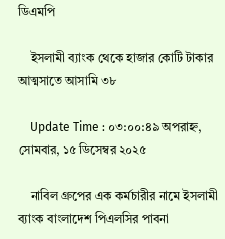ডিএমপি

    ইসলামী ব্যাংক থেকে হাজার কোটি টাকার আত্মসাতে আসামি ৩৮

    Update Time : ০৩:০০:৪৯ অপরাহ্ন, সোমবার, ১৫ ডিসেম্বর ২০২৫

    নাবিল গ্রুপের এক কর্মচারীর নামে ইসলামী ব্যাংক বাংলাদেশ পিএলসির পাবনা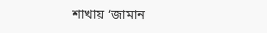শাখায় ‘জামান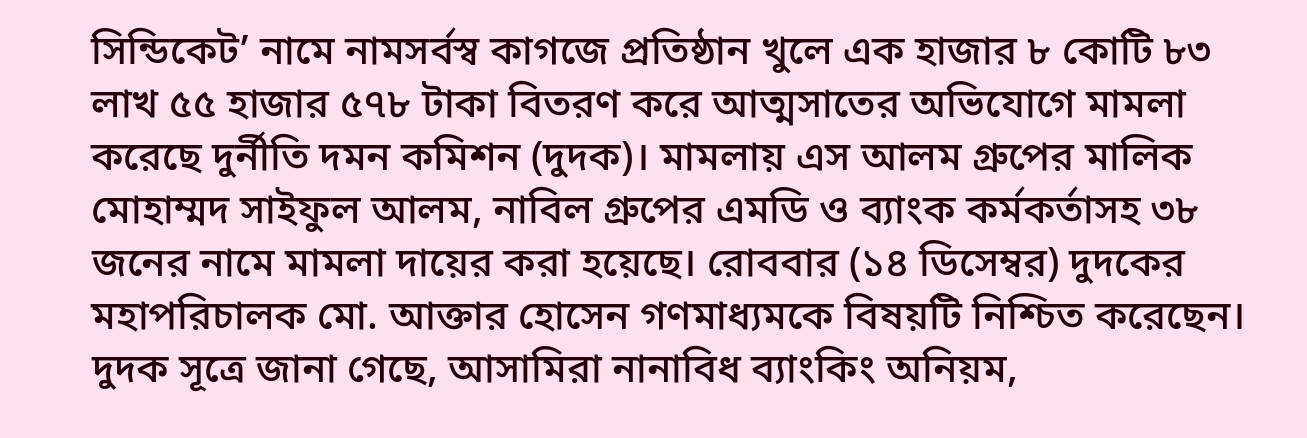সিন্ডিকেট’ নামে নামসর্বস্ব কাগজে প্রতিষ্ঠান খুলে এক হাজার ৮ কোটি ৮৩ লাখ ৫৫ হাজার ৫৭৮ টাকা বিতরণ করে আত্মসাতের অভিযোগে মামলা করেছে দুর্নীতি দমন কমিশন (দুদক)। মামলায় এস আলম গ্রুপের মালিক মোহাম্মদ সাইফুল আলম, নাবিল গ্রুপের এমডি ও ব্যাংক কর্মকর্তাসহ ৩৮ জনের নামে মামলা দায়ের করা হয়েছে। রোববার (১৪ ডিসেম্বর) দুদকের মহাপরিচালক মো. আক্তার হোসেন গণমাধ্যমকে বিষয়টি নিশ্চিত করেছেন। দুদক সূত্রে জানা গেছে, আসামিরা নানাবিধ ব্যাংকিং অনিয়ম,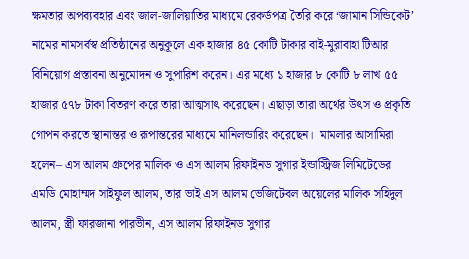ক্ষমতার অপব্যবহার এবং জাল-জালিয়াতির মাধ্যমে রেকর্ডপত্র তৈরি করে ‘জামান সিন্ডিকেট’ নামের নামসর্বস্ব প্রতিষ্ঠানের অনুকূলে এক হাজার ৪৫ কোটি টাকার বাই-মুরাবাহা টিআর বিনিয়োগ প্রস্তাবনা অনুমোদন ও সুপারিশ করেন। এর মধ্যে ১ হাজার ৮ কোটি ৮ লাখ ৫৫ হাজার ৫৭৮ টাকা বিতরণ করে তারা আত্মসাৎ করেছেন। এছাড়া তারা অর্থের উৎস ও প্রকৃতি গোপন করতে স্থানান্তর ও রূপান্তরের মাধ্যমে মানিলন্ডারিং করেছেন।  মামলার আসামিরা হলেন– এস আলম গ্রুপের মালিক ও এস আলম রিফাইনড সুগার ইন্ডাস্ট্রিজ লিমিটেডের এমডি মোহাম্মদ সাইফুল আলম, তার ভাই এস আলম ভেজিটেবল অয়েলের মালিক সহিদুল আলম, স্ত্রী ফারজানা পারভীন, এস আলম রিফাইনড সুগার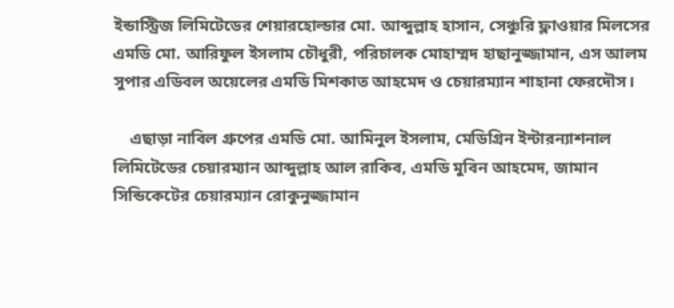ইন্ডাস্ট্রিজ লিমিটেডের শেয়ারহোল্ডার মো. আব্দুল্লাহ হাসান, সেঞ্চুরি ফ্লাওয়ার মিলসের এমডি মো. আরিফুল ইসলাম চৌধুরী, পরিচালক মোহাম্মদ হাছানুজ্জামান, এস আলম সুপার এডিবল অয়েলের এমডি মিশকাত আহমেদ ও চেয়ারম্যান শাহানা ফেরদৌস।

    এছাড়া নাবিল গ্রুপের এমডি মো. আমিনুল ইসলাম, মেডিগ্রিন ইন্টারন্যাশনাল লিমিটেডের চেয়ারম্যান আব্দুল্লাহ আল রাকিব, এমডি মুবিন আহমেদ, জামান সিন্ডিকেটের চেয়ারম্যান রোকুনুজ্জামান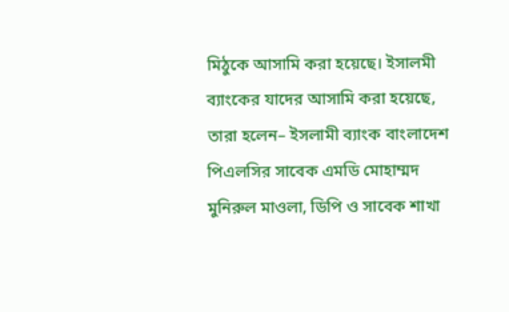মিঠুকে আসামি করা হয়েছে। ইসালমী ব্যাংকের যাদের আসামি করা হয়েছে, তারা হলেন– ইসলামী ব্যাংক বাংলাদেশ পিএলসির সাবেক এমডি মোহাম্মদ মুনিরুল মাওলা, ডিপি ও সাবেক শাখা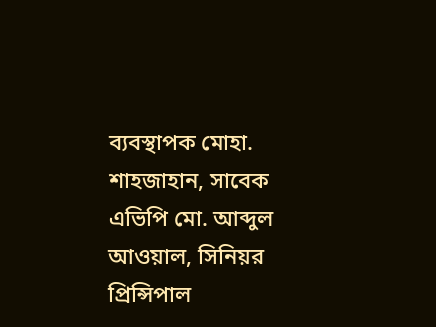ব্যবস্থাপক মোহা. শাহজাহান, সাবেক এভিপি মো. আব্দুল আওয়াল, সিনিয়র প্রিন্সিপাল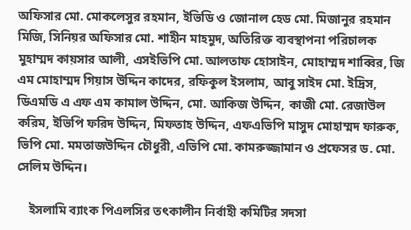অফিসার মো. মোকলেসুর রহমান, ইভিডি ও জোনাল হেড মো. মিজানুর রহমান মিজি, সিনিয়র অফিসার মো. শাহীন মাহমুদ, অতিরিক্ত ব্যবস্থাপনা পরিচালক মুহাম্মদ কায়সার আলী, এসইভিপি মো. আলতাফ হোসাইন, মোহাম্মদ শাব্বির, জি এম মোহাম্মদ গিয়াস উদ্দিন কাদের, রফিকুল ইসলাম, আবু সাইদ মো. ইদ্রিস, ডিএমডি এ এফ এম কামাল উদ্দিন, মো. আকিজ উদ্দিন, কাজী মো. রেজাউল করিম, ইভিপি ফরিদ উদ্দিন, মিফতাহ উদ্দিন, এফএভিপি মাসুদ মোহাম্মদ ফারুক, ভিপি মো. মমতাজউদ্দিন চৌধুরী, এভিপি মো. কামরুজ্জামান ও প্রফেসর ড. মো. সেলিম উদ্দিন।

    ইসলামি ব্যাংক পিএলসির তৎকালীন নির্বাহী কমিটির সদসা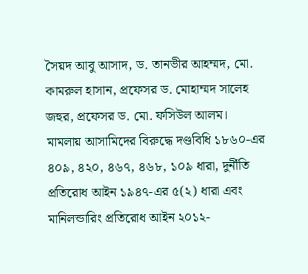সৈয়দ আবু আসাদ, ড. তানভীর আহম্মদ, মো. কামরুল হাসান, প্রফেসর ড. মোহাম্মদ সালেহ জহুর, প্রফেসর ড. মো. ফসিউল আলম। মামলায় আসামিদের বিরুদ্ধে দণ্ডবিধি ১৮৬০-এর ৪০৯, ৪২০, ৪৬৭, ৪৬৮, ১০৯ ধারা, দুর্নীতি প্রতিরোধ আইন ১৯৪৭-এর ৫(২) ধারা এবং মানিলন্ডারিং প্রতিরোধ আইন ২০১২-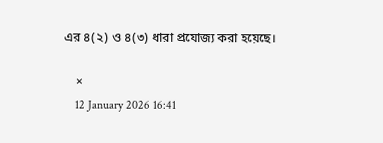এর ৪(২) ও ৪(৩) ধারা প্রযোজ্য করা হয়েছে।

    ×
    12 January 2026 16:41